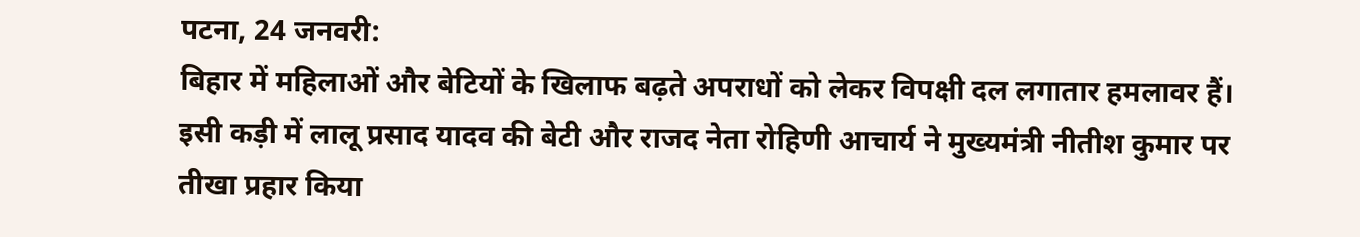पटना, 24 जनवरी:
बिहार में महिलाओं और बेटियों के खिलाफ बढ़ते अपराधों को लेकर विपक्षी दल लगातार हमलावर हैं। इसी कड़ी में लालू प्रसाद यादव की बेटी और राजद नेता रोहिणी आचार्य ने मुख्यमंत्री नीतीश कुमार पर तीखा प्रहार किया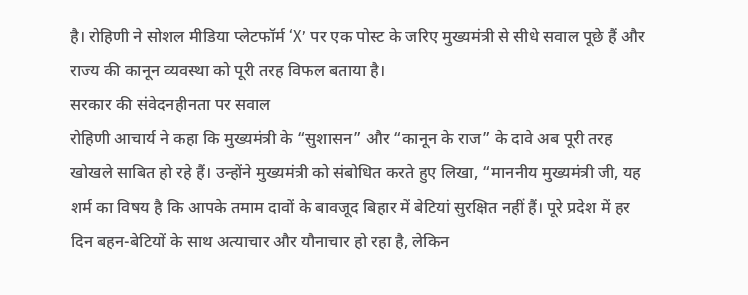है। रोहिणी ने सोशल मीडिया प्लेटफॉर्म ‘X’ पर एक पोस्ट के जरिए मुख्यमंत्री से सीधे सवाल पूछे हैं और राज्य की कानून व्यवस्था को पूरी तरह विफल बताया है।
सरकार की संवेदनहीनता पर सवाल
रोहिणी आचार्य ने कहा कि मुख्यमंत्री के “सुशासन” और “कानून के राज” के दावे अब पूरी तरह खोखले साबित हो रहे हैं। उन्होंने मुख्यमंत्री को संबोधित करते हुए लिखा, “माननीय मुख्यमंत्री जी, यह शर्म का विषय है कि आपके तमाम दावों के बावजूद बिहार में बेटियां सुरक्षित नहीं हैं। पूरे प्रदेश में हर दिन बहन-बेटियों के साथ अत्याचार और यौनाचार हो रहा है, लेकिन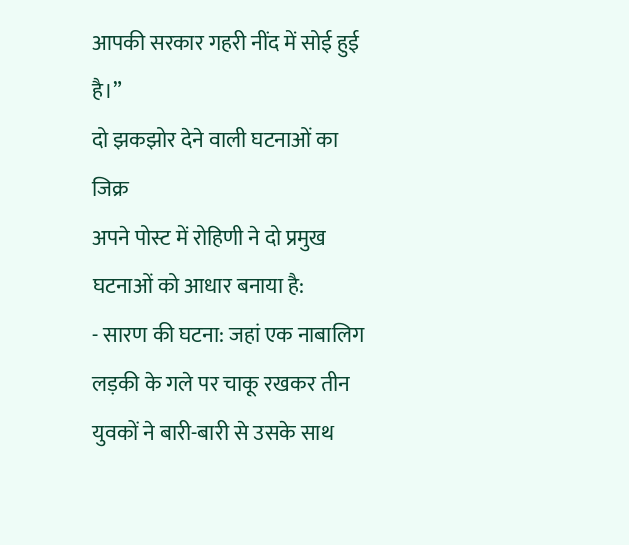आपकी सरकार गहरी नींद में सोई हुई है।”
दो झकझोर देने वाली घटनाओं का जिक्र
अपने पोस्ट में रोहिणी ने दो प्रमुख घटनाओं को आधार बनाया है:
- सारण की घटना: जहां एक नाबालिग लड़की के गले पर चाकू रखकर तीन युवकों ने बारी-बारी से उसके साथ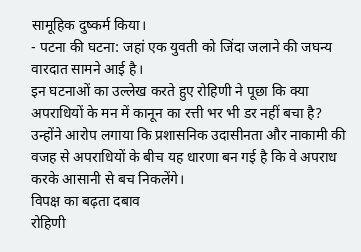सामूहिक दुष्कर्म किया।
- पटना की घटना: जहां एक युवती को जिंदा जलाने की जघन्य वारदात सामने आई है।
इन घटनाओं का उल्लेख करते हुए रोहिणी ने पूछा कि क्या अपराधियों के मन में कानून का रत्ती भर भी डर नहीं बचा है? उन्होंने आरोप लगाया कि प्रशासनिक उदासीनता और नाकामी की वजह से अपराधियों के बीच यह धारणा बन गई है कि वे अपराध करके आसानी से बच निकलेंगे।
विपक्ष का बढ़ता दबाव
रोहिणी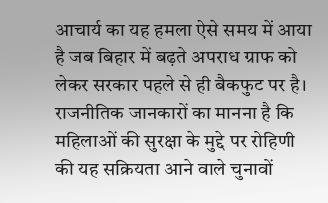आचार्य का यह हमला ऐसे समय में आया है जब बिहार में बढ़ते अपराध ग्राफ को लेकर सरकार पहले से ही बैकफुट पर है। राजनीतिक जानकारों का मानना है कि महिलाओं की सुरक्षा के मुद्दे पर रोहिणी की यह सक्रियता आने वाले चुनावों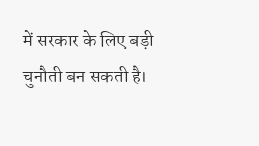में सरकार के लिए बड़ी चुनौती बन सकती है।